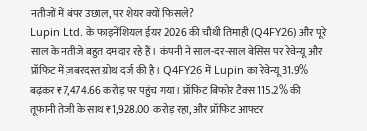नतीजों में बंपर उछाल, पर शेयर क्यों फिसले?
Lupin Ltd. के फाइनेंशियल ईयर 2026 की चौथी तिमाही (Q4FY26) और पूरे साल के नतीजे बहुत दमदार रहे हैं। कंपनी ने साल-दर-साल बेसिस पर रेवेन्यू और प्रॉफिट में ज़बरदस्त ग्रोथ दर्ज की है। Q4FY26 में Lupin का रेवेन्यू 31.9% बढ़कर ₹7,474.66 करोड़ पर पहुंच गया। प्रॉफिट बिफोर टैक्स 115.2% की तूफानी तेजी के साथ ₹1,928.00 करोड़ रहा, और प्रॉफिट आफ्टर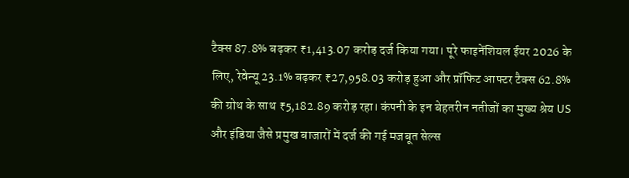टैक्स 87.8% बढ़कर ₹1,413.07 करोड़ दर्ज किया गया। पूरे फाइनेंशियल ईयर 2026 के लिए, रेवेन्यू 23.1% बढ़कर ₹27,958.03 करोड़ हुआ और प्रॉफिट आफ्टर टैक्स 62.8% की ग्रोथ के साथ ₹5,182.89 करोड़ रहा। कंपनी के इन बेहतरीन नतीजों का मुख्य श्रेय US और इंडिया जैसे प्रमुख बाजारों में दर्ज की गई मजबूत सेल्स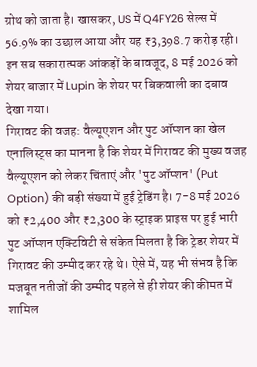ग्रोथ को जाता है। खासकर, US में Q4FY26 सेल्स में 56.9% का उछाल आया और यह ₹3,398.7 करोड़ रही। इन सब सकारात्मक आंकड़ों के बावजूद, 8 मई 2026 को शेयर बाजार में Lupin के शेयर पर बिकवाली का दबाव देखा गया।
गिरावट की वजह: वैल्यूएशन और पुट ऑप्शन का खेल
एनालिस्ट्स का मानना है कि शेयर में गिरावट की मुख्य वजह वैल्यूएशन को लेकर चिंताएं और 'पुट ऑप्शन' (Put Option) की बड़ी संख्या में हुई ट्रेडिंग है। 7-8 मई 2026 को ₹2,400 और ₹2,300 के स्ट्राइक प्राइस पर हुई भारी पुट ऑप्शन एक्टिविटी से संकेत मिलता है कि ट्रेडर शेयर में गिरावट की उम्मीद कर रहे थे। ऐसे में, यह भी संभव है कि मजबूत नतीजों की उम्मीद पहले से ही शेयर की कीमत में शामिल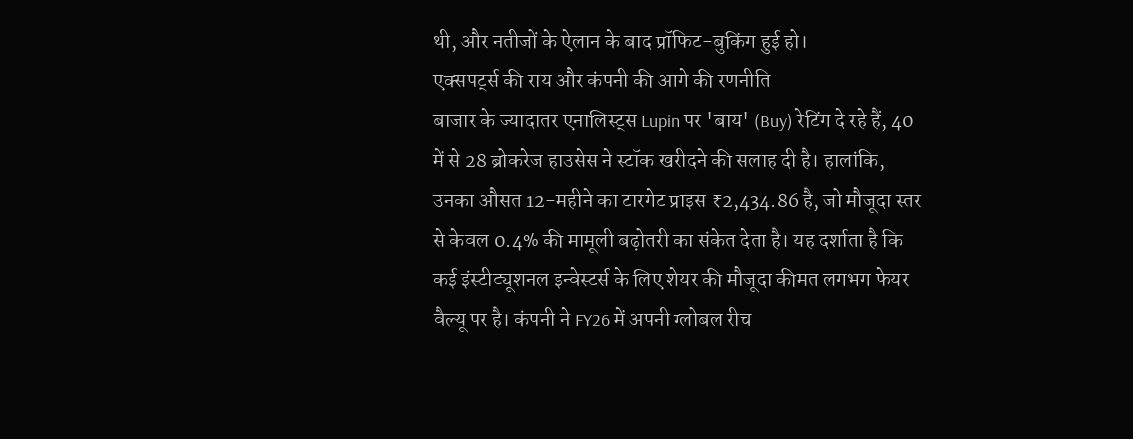थी, और नतीजों के ऐलान के बाद प्रॉफिट-बुकिंग हुई हो।
एक्सपर्ट्स की राय और कंपनी की आगे की रणनीति
बाजार के ज्यादातर एनालिस्ट्स Lupin पर 'बाय' (Buy) रेटिंग दे रहे हैं, 40 में से 28 ब्रोकरेज हाउसेस ने स्टॉक खरीदने की सलाह दी है। हालांकि, उनका औसत 12-महीने का टारगेट प्राइस ₹2,434.86 है, जो मौजूदा स्तर से केवल 0.4% की मामूली बढ़ोतरी का संकेत देता है। यह दर्शाता है कि कई इंस्टीट्यूशनल इन्वेस्टर्स के लिए शेयर की मौजूदा कीमत लगभग फेयर वैल्यू पर है। कंपनी ने FY26 में अपनी ग्लोबल रीच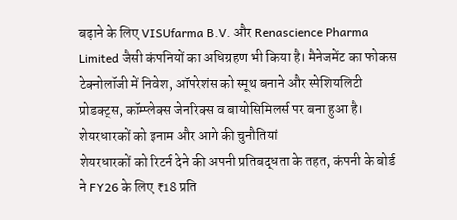बढ़ाने के लिए VISUfarma B.V. और Renascience Pharma Limited जैसी कंपनियों का अधिग्रहण भी किया है। मैनेजमेंट का फोकस टेक्नोलॉजी में निवेश, ऑपरेशंस को स्मूथ बनाने और स्पेशियलिटी प्रोडक्ट्स, कॉम्प्लेक्स जेनरिक्स व बायोसिमिलर्स पर बना हुआ है।
शेयरधारकों को इनाम और आगे की चुनौतियां
शेयरधारकों को रिटर्न देने की अपनी प्रतिबद्धता के तहत, कंपनी के बोर्ड ने FY26 के लिए ₹18 प्रति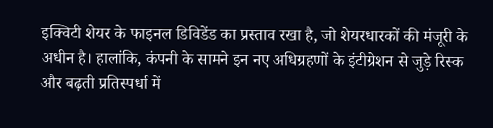इक्विटी शेयर के फाइनल डिविडेंड का प्रस्ताव रखा है, जो शेयरधारकों की मंजूरी के अधीन है। हालांकि, कंपनी के सामने इन नए अधिग्रहणों के इंटीग्रेशन से जुड़े रिस्क और बढ़ती प्रतिस्पर्धा में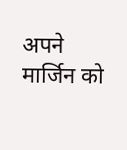अपने मार्जिन को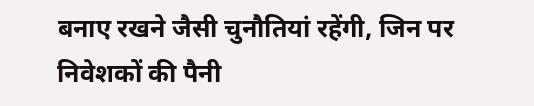बनाए रखने जैसी चुनौतियां रहेंगी, जिन पर निवेशकों की पैनी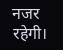नजर रहेगी।